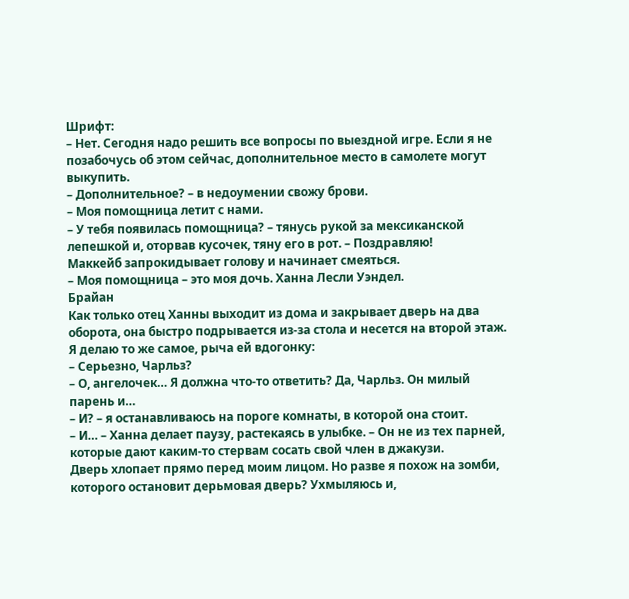Шрифт:
– Нет. Сегодня надо решить все вопросы по выездной игре. Если я не позабочусь об этом сейчас, дополнительное место в самолете могут выкупить.
– Дополнительное? – в недоумении свожу брови.
– Моя помощница летит с нами.
– У тебя появилась помощница? – тянусь рукой за мексиканской лепешкой и, оторвав кусочек, тяну его в рот. – Поздравляю!
Маккейб запрокидывает голову и начинает смеяться.
– Моя помощница – это моя дочь. Ханна Лесли Уэндел.
Брайан
Как только отец Ханны выходит из дома и закрывает дверь на два оборота, она быстро подрывается из-за стола и несется на второй этаж. Я делаю то же самое, рыча ей вдогонку:
– Серьезно, Чарльз?
– О, ангелочек… Я должна что-то ответить? Да, Чарльз. Он милый парень и…
– И? – я останавливаюсь на пороге комнаты, в которой она стоит.
– И… – Ханна делает паузу, растекаясь в улыбке. – Он не из тех парней, которые дают каким-то стервам сосать свой член в джакузи.
Дверь хлопает прямо перед моим лицом. Но разве я похож на зомби, которого остановит дерьмовая дверь? Ухмыляюсь и,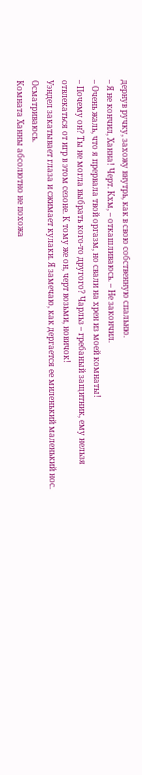дернув ручку, захожу внутрь, как в свою собственную спальню.
– Я не кончил, Ханна! Черт. Кхм, – откашливаюсь. – Не закончил.
– Очень жаль, что я прервала твой оргазм, но свали на хрен из моей комнаты!
– Почему он? Ты не могла выбрать кого-то другого? Чарльз – гребаный защитник, ему нельзя отвлекаться от игр в этом сезоне. К тому же он, черт возьми, новичок!
Уэндел закатывает глаза и сжимает кулаки. Я замечаю, как дергается ее миленький маленький нос.
Осматриваюсь.
Комната Ханны абсолютно не похожа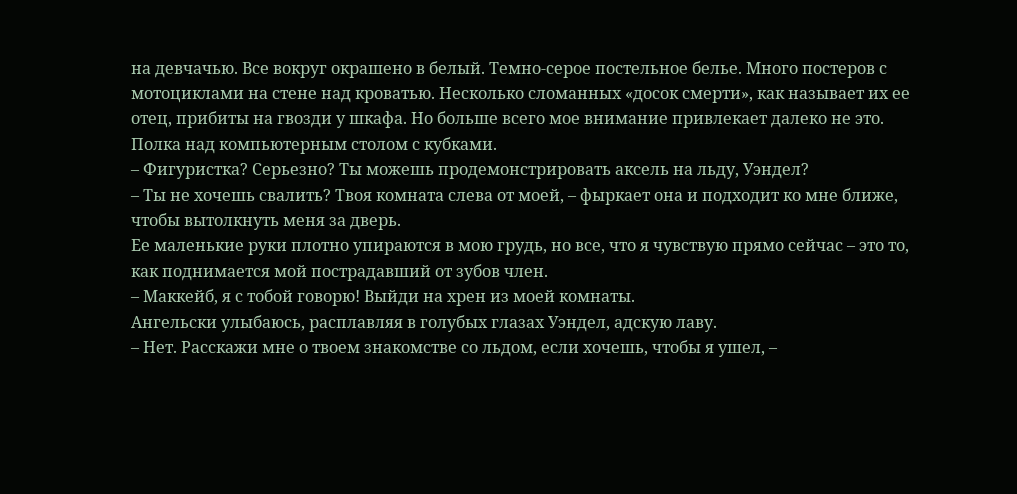на девчачью. Все вокруг окрашено в белый. Темно-серое постельное белье. Много постеров с мотоциклами на стене над кроватью. Несколько сломанных «досок смерти», как называет их ее отец, прибиты на гвозди у шкафа. Но больше всего мое внимание привлекает далеко не это. Полка над компьютерным столом с кубками.
– Фигуристка? Серьезно? Ты можешь продемонстрировать аксель на льду, Уэндел?
– Ты не хочешь свалить? Твоя комната слева от моей, – фыркает она и подходит ко мне ближе, чтобы вытолкнуть меня за дверь.
Ее маленькие руки плотно упираются в мою грудь, но все, что я чувствую прямо сейчас – это то, как поднимается мой пострадавший от зубов член.
– Маккейб, я с тобой говорю! Выйди на хрен из моей комнаты.
Ангельски улыбаюсь, расплавляя в голубых глазах Уэндел, адскую лаву.
– Нет. Расскажи мне о твоем знакомстве со льдом, если хочешь, чтобы я ушел, –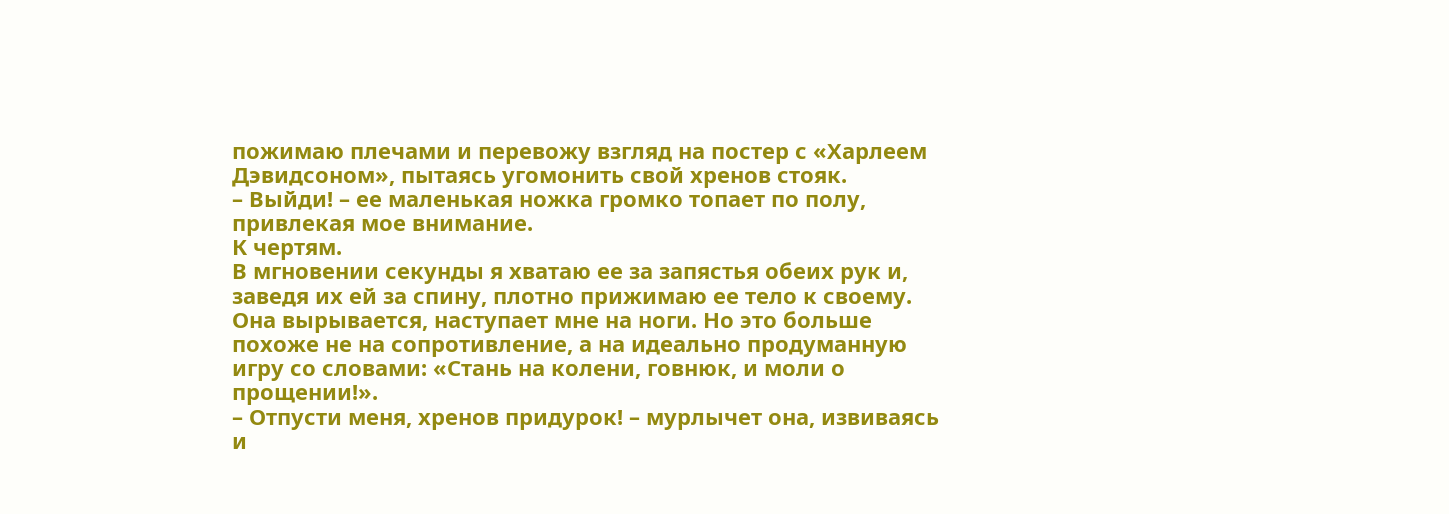пожимаю плечами и перевожу взгляд на постер с «Харлеем Дэвидсоном», пытаясь угомонить свой хренов стояк.
– Выйди! – ее маленькая ножка громко топает по полу, привлекая мое внимание.
К чертям.
В мгновении секунды я хватаю ее за запястья обеих рук и, заведя их ей за спину, плотно прижимаю ее тело к своему. Она вырывается, наступает мне на ноги. Но это больше похоже не на сопротивление, а на идеально продуманную игру со словами: «Стань на колени, говнюк, и моли о прощении!».
– Отпусти меня, хренов придурок! – мурлычет она, извиваясь и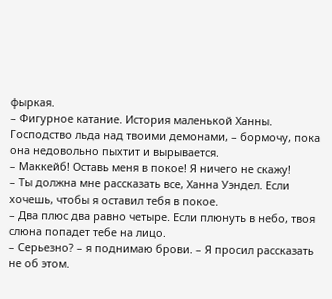фыркая.
– Фигурное катание. История маленькой Ханны. Господство льда над твоими демонами, – бормочу, пока она недовольно пыхтит и вырывается.
– Маккейб! Оставь меня в покое! Я ничего не скажу!
– Ты должна мне рассказать все, Ханна Уэндел. Если хочешь, чтобы я оставил тебя в покое.
– Два плюс два равно четыре. Если плюнуть в небо, твоя слюна попадет тебе на лицо.
– Серьезно? – я поднимаю брови. – Я просил рассказать не об этом.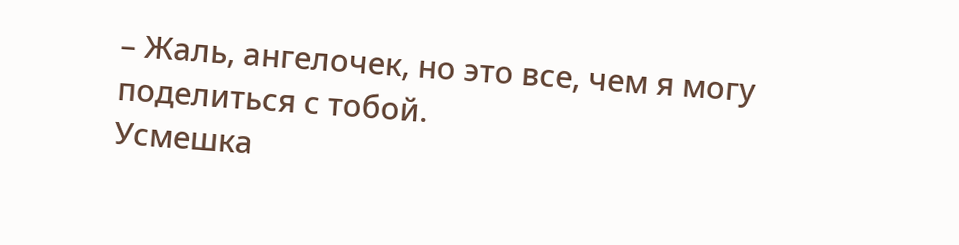– Жаль, ангелочек, но это все, чем я могу поделиться с тобой.
Усмешка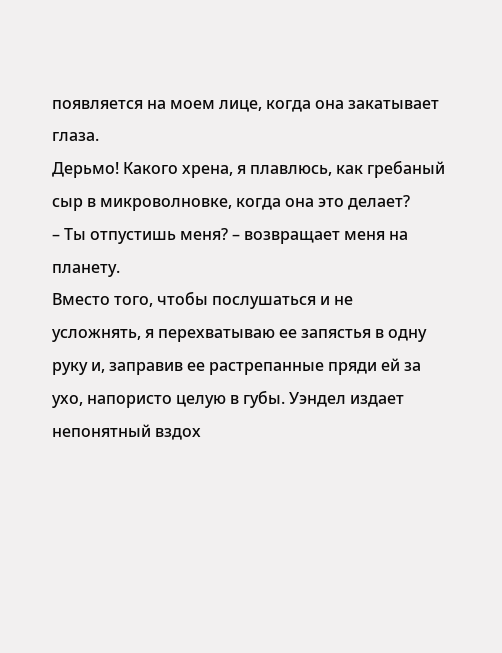появляется на моем лице, когда она закатывает глаза.
Дерьмо! Какого хрена, я плавлюсь, как гребаный сыр в микроволновке, когда она это делает?
– Ты отпустишь меня? – возвращает меня на планету.
Вместо того, чтобы послушаться и не усложнять, я перехватываю ее запястья в одну руку и, заправив ее растрепанные пряди ей за ухо, напористо целую в губы. Уэндел издает непонятный вздох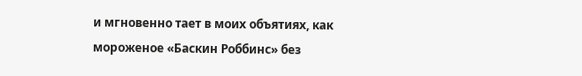и мгновенно тает в моих объятиях, как мороженое «Баскин Роббинс» без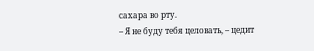сахара во рту.
– Я не буду тебя целовать, – цедит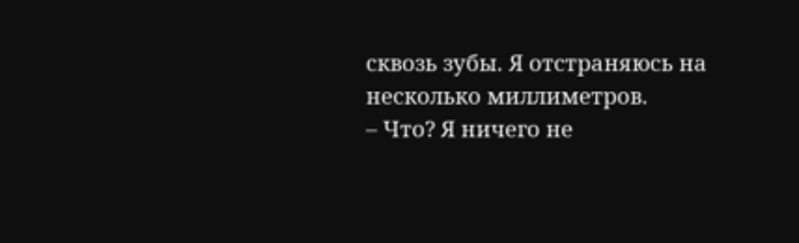сквозь зубы. Я отстраняюсь на несколько миллиметров.
– Что? Я ничего не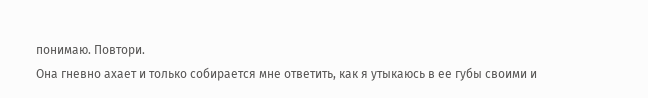понимаю. Повтори.
Она гневно ахает и только собирается мне ответить, как я утыкаюсь в ее губы своими и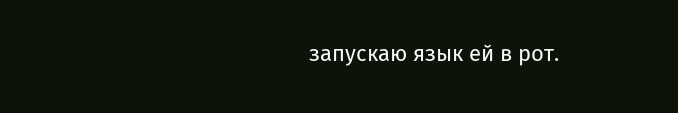запускаю язык ей в рот.